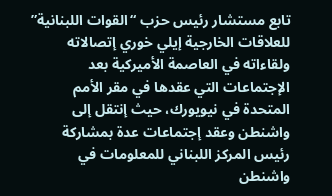تابع مستشار رئيس حزب “القوات اللبنانية” للعلاقات الخارجية إيلي خوري إتصالاته ولقاءاته في العاصمة الأميركية بعد الإجتماعات التي عقدها في مقر الأمم المتحدة في نيويورك، حيث إنتقل إلى واشنطن وعقد إجتماعات عدة بمشاركة رئيس المركز اللبناني للمعلومات في واشنطن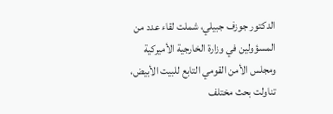الدكتور جوزف جبيلي، شملت لقاء عدد من المسؤولين في وزارة الخارجية الأميركية ومجلس الأمن القومي التابع للبيت الأبيض، تناولت بحث مختلف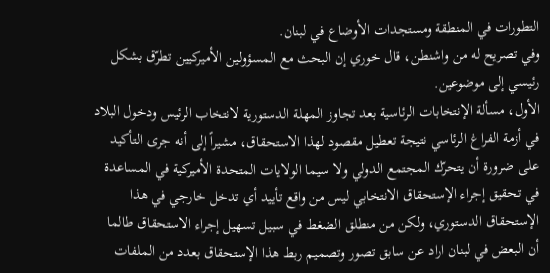التطورات في المنطقة ومستجدات الأوضاع في لبنان.
وفي تصريح له من واشنطن، قال خوري إن البحث مع المسؤولين الأميركيين تطرّق بشكل رئيسي إلى موضوعين.
الأول، مسألة الإنتخابات الرئاسية بعد تجاوز المهلة الدستورية لانتخاب الرئيس ودخول البلاد في أزمة الفراغ الرئاسي نتيجة تعطيل مقصود لهذا الاستحقاق، مشيراً إلى أنه جرى التأكيد على ضرورة أن يتحرّك المجتمع الدولي ولا سيما الولايات المتحدة الأميركية في المساعدة في تحقيق إجراء الإستحقاق الانتخابي ليس من واقع تأييد أي تدخل خارجي في هذا الإستحقاق الدستوري، ولكن من منطلق الضغط في سبيل تسهيل إجراء الاستحقاق طالما أن البعض في لبنان اراد عن سابق تصور وتصميم ربط هذا الإستحقاق بعدد من الملفات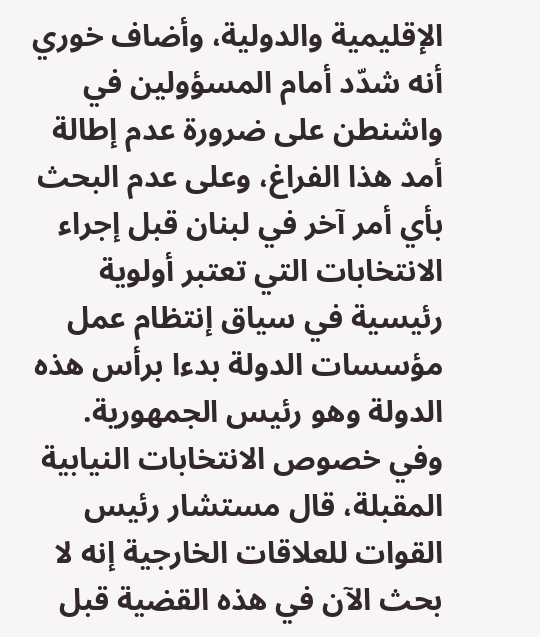الإقليمية والدولية، وأضاف خوري أنه شدّد أمام المسؤولين في واشنطن على ضرورة عدم إطالة أمد هذا الفراغ، وعلى عدم البحث بأي أمر آخر في لبنان قبل إجراء الانتخابات التي تعتبر أولوية رئيسية في سياق إنتظام عمل مؤسسات الدولة بدءا برأس هذه الدولة وهو رئيس الجمهورية.
وفي خصوص الانتخابات النيابية المقبلة، قال مستشار رئيس القوات للعلاقات الخارجية إنه لا بحث الآن في هذه القضية قبل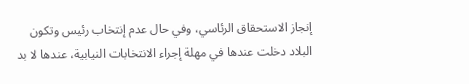إنجاز الاستحقاق الرئاسي، وفي حال عدم إنتخاب رئيس وتكون البلاد دخلت عندها في مهلة إجراء الانتخابات النيابية، عندها لا بد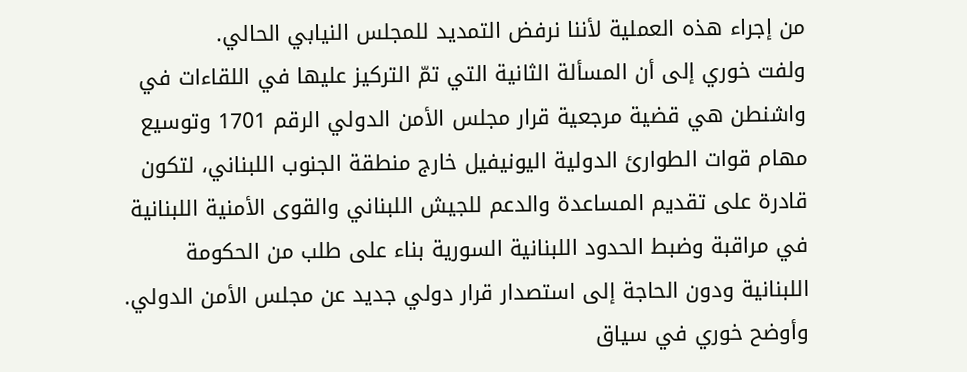من إجراء هذه العملية لأننا نرفض التمديد للمجلس النيابي الحالي.
ولفت خوري إلى أن المسألة الثانية التي تمّ التركيز عليها في اللقاءات في واشنطن هي قضية مرجعية قرار مجلس الأمن الدولي الرقم 1701 وتوسيع مهام قوات الطوارئ الدولية اليونيفيل خارج منطقة الجنوب اللبناني، لتكون قادرة على تقديم المساعدة والدعم للجيش اللبناني والقوى الأمنية اللبنانية في مراقبة وضبط الحدود اللبنانية السورية بناء على طلب من الحكومة اللبنانية ودون الحاجة إلى استصدار قرار دولي جديد عن مجلس الأمن الدولي.
وأوضح خوري في سياق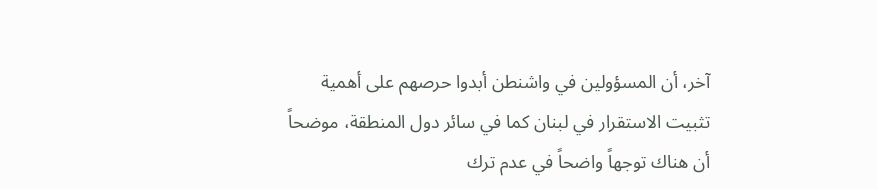آخر، أن المسؤولين في واشنطن أبدوا حرصهم على أهمية تثبيت الاستقرار في لبنان كما في سائر دول المنطقة، موضحاً أن هناك توجهاً واضحاً في عدم ترك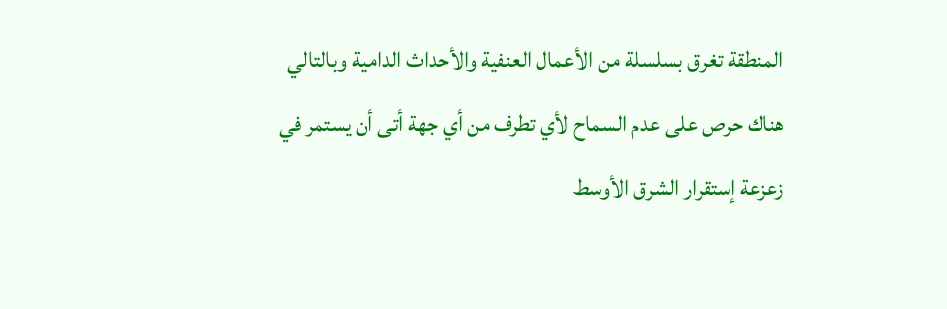المنطقة تغرق بسلسلة من الأعمال العنفية والأحداث الدامية وبالتالي هناك حرص على عدم السماح لأي تطرف من أي جهة أتى أن يستمر في زعزعة إستقرار الشرق الأوسط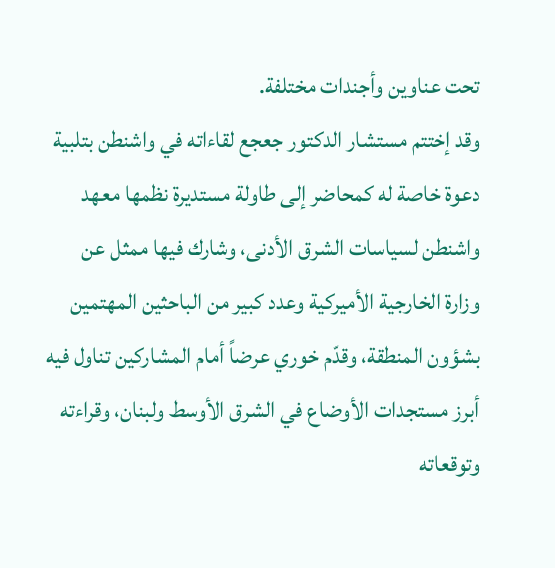تحت عناوين وأجندات مختلفة.
وقد إختتم مستشار الدكتور جعجع لقاءاته في واشنطن بتلبية دعوة خاصة له كمحاضر إلى طاولة مستديرة نظمها معهد واشنطن لسياسات الشرق الأدنى، وشارك فيها ممثل عن وزارة الخارجية الأميركية وعدد كبير من الباحثين المهتمين بشؤون المنطقة، وقدّم خوري عرضاً أمام المشاركين تناول فيه أبرز مستجدات الأوضاع في الشرق الأوسط ولبنان، وقراءته وتوقعاته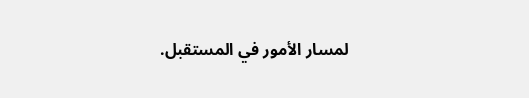لمسار الأمور في المستقبل.